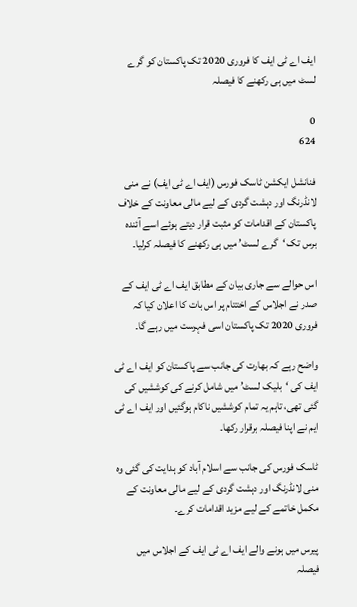ایف اے ٹی ایف کا فروری 2020 تک پاکستان کو گرے لسٹ میں ہی رکھنے کا فیصلہ

0
624

فنانشل ایکشن ٹاسک فورس (ایف اے ٹی ایف) نے منی لانڈرنگ اور دہشت گردی کے لیے مالی معاونت کے خلاف پاکستان کے اقدامات کو مثبت قرار دیتے ہوئے اسے آئندہ برس تک ‘گرے لسٹ’ میں ہی رکھنے کا فیصلہ کرلیا۔

اس حوالے سے جاری بیان کے مطابق ایف اے ٹی ایف کے صدر نے اجلاس کے اختتام پر اس بات کا اعلان کیا کہ فروری 2020 تک پاکستان اسی فہرست میں رہے گا۔

واضح رہے کہ بھارت کی جانب سے پاکستان کو ایف اے ٹی ایف کی ‘بلیک لسٹ’ میں شامل کرنے کی کوششیں کی گئی تھی، تاہم یہ تمام کوششیں ناکام ہوگئیں اور ایف اے ٹی ایم نے اپنا فیصلہ برقرار رکھا۔

ٹاسک فورس کی جانب سے اسلام آباد کو ہدایت کی گئی وہ منی لانڈرنگ اور دہشت گردی کے لیے مالی معاونت کے مکمل خاتمے کے لیے مزید اقدامات کرے۔

پیرس میں ہونے والے ایف اے ٹی ایف کے اجلاس میں فیصلہ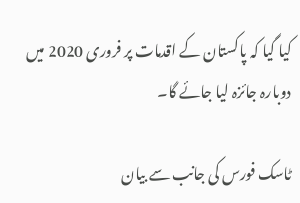کیا گیا کہ پاکستان کے اقدمات پر فروری 2020 میں دوبارہ جائزہ لیا جائے گا۔

ٹاسک فورس کی جانب سے بیان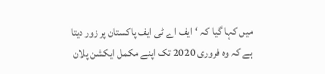میں کہا گیا کہ ‘ایف اے ٹی ایف پاکستان پر زور دیتا ہے کہ وہ فروری 2020 تک اپنے مکمل ایکشن پلان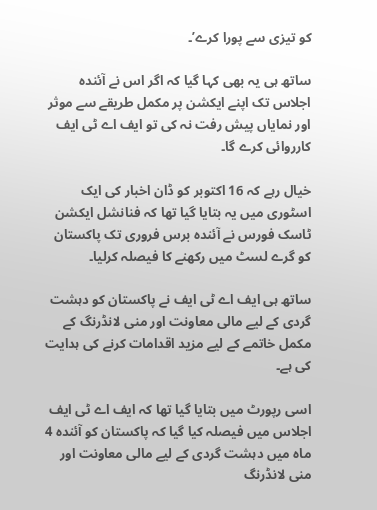کو تیزی سے پورا کرے’۔

ساتھ ہی یہ بھی کہا گیا کہ اگر اس نے آئندہ اجلاس تک اپنے ایکشن پر مکمل طریقے سے موثر اور نمایاں پیش رفت نہ کی تو ایف اے ٹی ایف کارروائی کرے گا۔

خیال رہے کہ 16 اکتوبر کو ڈان اخبار کی ایک اسٹوری میں یہ بتایا گیا تھا کہ فنانشل ایکشن ٹاسک فورس نے آئندہ برس فروری تک پاکستان کو گرے لسٹ میں رکھنے کا فیصلہ کرلیا۔

ساتھ ہی ایف اے ٹی ایف نے پاکستان کو دہشت گردی کے لیے مالی معاونت اور منی لانڈرنگ کے مکمل خاتمے کے لیے مزید اقدامات کرنے کی ہدایت کی ہے۔

اسی رپورٹ میں بتایا گیا تھا کہ ایف اے ٹی ایف اجلاس میں فیصلہ کیا گیا کہ پاکستان کو آئندہ 4 ماہ میں دہشت گردی کے لیے مالی معاونت اور منی لانڈرنگ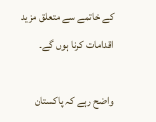کے خاتمے سے متعلق مزید اقدامات کرنا ہوں گے۔

واضح رہے کہ پاکستان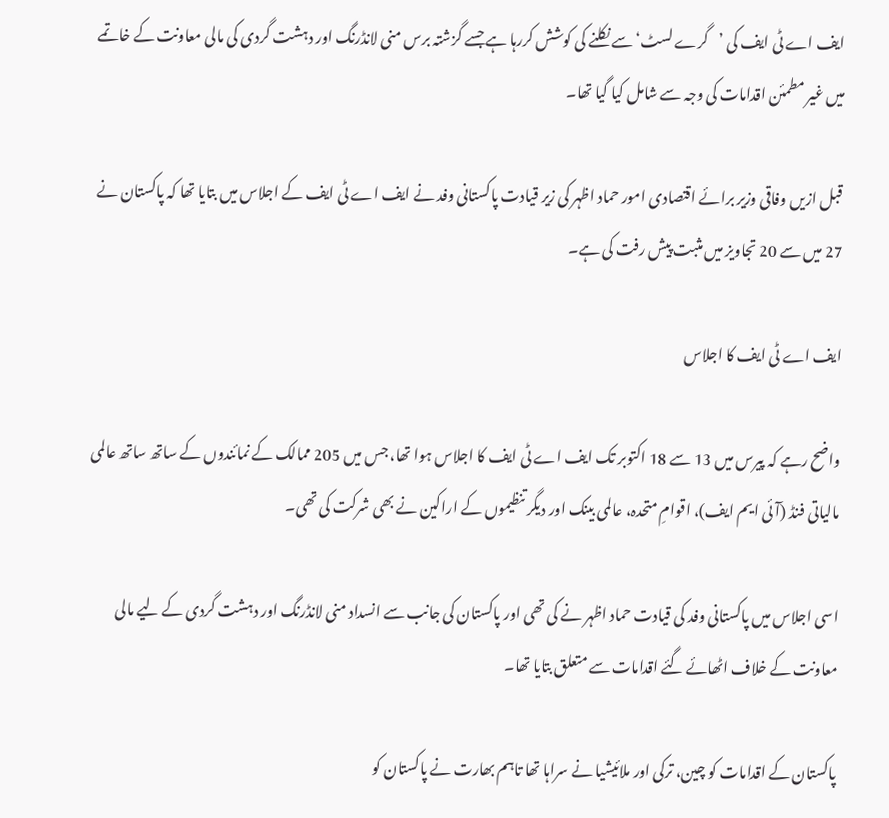ایف اے ٹی ایف کی ’گرے لسٹ‘ سے نکلنے کی کوشش کررہا ہے جسے گزشتہ برس منی لانڈرنگ اور دہشت گردی کی مالی معاونت کے خاتمے میں غیر مطمئن اقدامات کی وجہ سے شامل کیا گیا تھا۔

قبل ازیں وفاقی وزیر برائے اقتصادی امور حماد اظہر کی زیر قیادت پاکستانی وفد نے ایف اے ٹی ایف کے اجلاس میں بتایا تھا کہ پاکستان نے 27 میں سے 20 تجاویز میں مثبت پیش رفت کی ہے۔

ایف اے ٹی ایف کا اجلاس

واضح رہے کہ پیرس میں 13 سے 18 اکتوبر تک ایف اے ٹی ایف کا اجلاس ہوا تھا، جس میں 205 ممالک کے نمائندوں کے ساتھ ساتھ عالمی مالیاتی فنڈ (آئی ایم ایف)، اقوامِ متحدہ، عالمی بینک اور دیگر تنظیموں کے اراکین نے بھی شرکت کی تھی۔

اسی اجلاس میں پاکستانی وفد کی قیادت حماد اظہر نے کی تھی اور پاکستان کی جانب سے انسداد منی لانڈرنگ اور دہشت گردی کے لیے مالی معاونت کے خلاف اٹھائے گئے اقدامات سے متعلق بتایا تھا۔

پاکستان کے اقدامات کو چین، ترکی اور ملائیشیا نے سراہا تھا تاہم بھارت نے پاکستان کو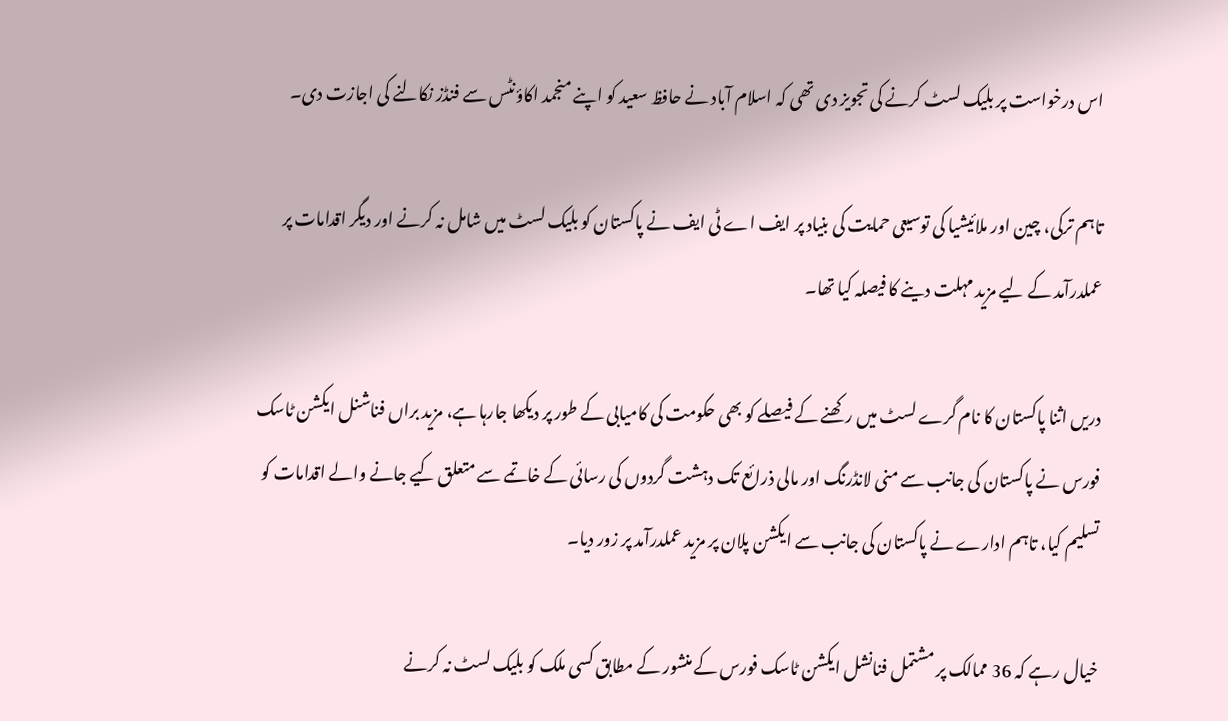اس درخواست پر بلیک لسٹ کرنے کی تجویز دی تھی کہ اسلام آباد نے حافظ سعید کو اپنے منجمد اکاؤنٹس سے فنڈز نکالنے کی اجازت دی۔

تاہم ترکی، چین اور ملائیشیا کی توسیعی حمایت کی بنیاد پر ایف اے ٹی ایف نے پاکستان کو بلیک لسٹ میں شامل نہ کرنے اور دیگر اقدامات پر عملدرآمد کے لیے مزید مہلت دینے کا فیصلہ کیا تھا۔

دریں اثنا پاکستان کا نام گرے لسٹ میں رکھنے کے فیصلے کو بھی حکومت کی کامیابی کے طور پر دیکھا جارہا ہے، مزید براں فناشنل ایکشن ٹاسک فورس نے پاکستان کی جانب سے منی لانڈرنگ اور مالی ذرائع تک دہشت گردوں کی رسائی کے خاتمے سے متعلق کیے جانے والے اقدامات کو تسلیم کیا، تاہم ادارے نے پاکستان کی جانب سے ایکشن پلان پر مزید عملدرآمد پر زور دیا۔

خیال رہے کہ 36 ممالک پر مشتمل فنانشل ایکشن ٹاسک فورس کے منشور کے مطابق کسی ملک کو بلیک لسٹ نہ کرنے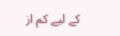کے لیے کم از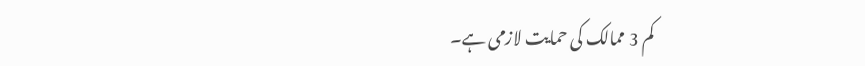کم 3 ممالک کی حمایت لازمی ہے۔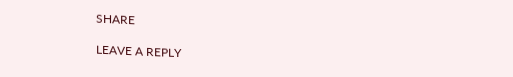SHARE

LEAVE A REPLY